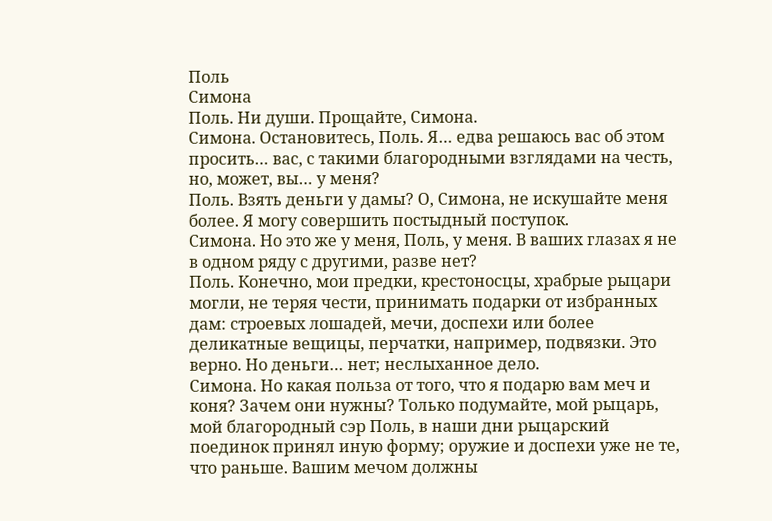Поль
Симона
Поль. Ни души. Прощайте, Симона.
Симона. Остановитесь, Поль. Я… едва решаюсь вас об этом просить… вас, с такими благородными взглядами на честь, но, может, вы… у меня?
Поль. Взять деньги у дамы? О, Симона, не искушайте меня более. Я могу совершить постыдный поступок.
Симона. Но это же у меня, Поль, у меня. В ваших глазах я не в одном ряду с другими, разве нет?
Поль. Конечно, мои предки, крестоносцы, храбрые рыцари могли, не теряя чести, принимать подарки от избранных дам: строевых лошадей, мечи, доспехи или более деликатные вещицы, перчатки, например, подвязки. Это верно. Но деньги… нет; неслыханное дело.
Симона. Но какая польза от того, что я подарю вам меч и коня? Зачем они нужны? Только подумайте, мой рыцарь, мой благородный сэр Поль, в наши дни рыцарский поединок принял иную форму; оружие и доспехи уже не те, что раньше. Вашим мечом должны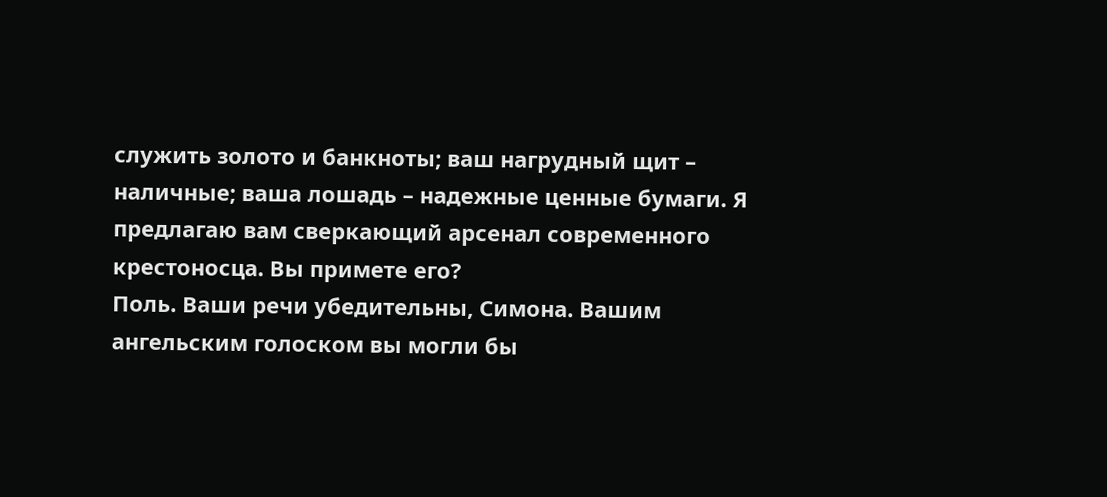служить золото и банкноты; ваш нагрудный щит – наличные; ваша лошадь – надежные ценные бумаги. Я предлагаю вам сверкающий арсенал современного крестоносца. Вы примете его?
Поль. Ваши речи убедительны, Симона. Вашим ангельским голоском вы могли бы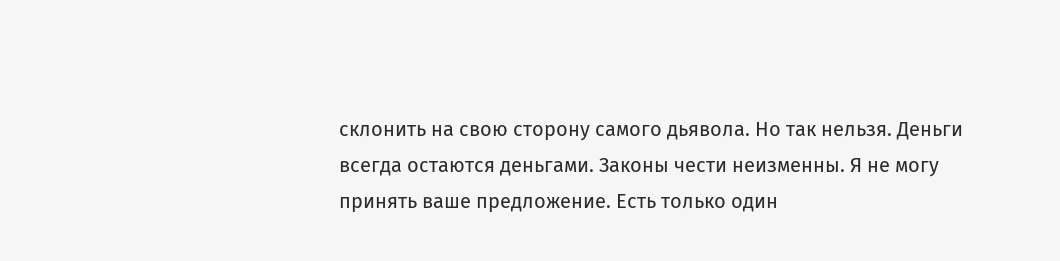склонить на свою сторону самого дьявола. Но так нельзя. Деньги всегда остаются деньгами. Законы чести неизменны. Я не могу принять ваше предложение. Есть только один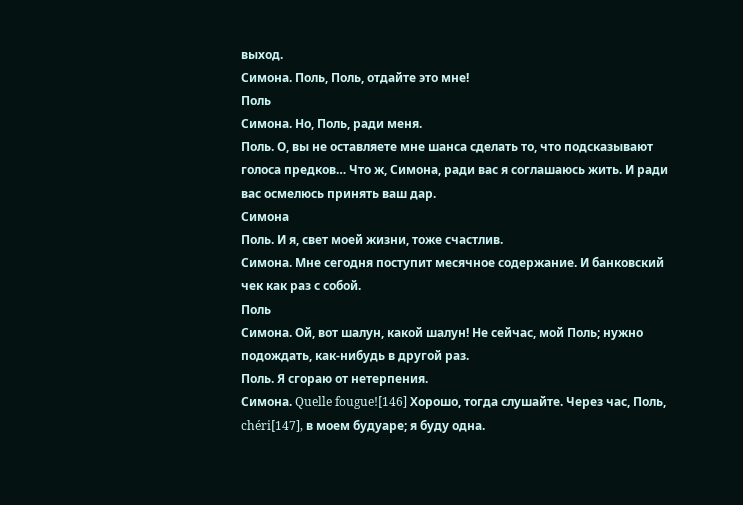выход.
Симона. Поль, Поль, отдайте это мне!
Поль
Симона. Но, Поль, ради меня.
Поль. О, вы не оставляете мне шанса сделать то, что подсказывают голоса предков… Что ж, Симона, ради вас я соглашаюсь жить. И ради вас осмелюсь принять ваш дар.
Симона
Поль. И я, свет моей жизни, тоже счастлив.
Симона. Мне сегодня поступит месячное содержание. И банковский чек как раз с собой.
Поль
Симона. Ой, вот шалун, какой шалун! Не сейчас, мой Поль; нужно подождать, как-нибудь в другой раз.
Поль. Я сгораю от нетерпения.
Симона. Quelle fougue![146] Хорошо, тогда слушайте. Через час, Поль, chéri[147], в моем будуаре; я буду одна.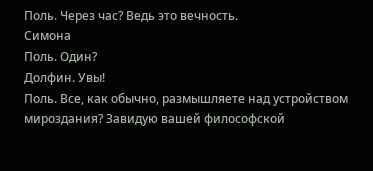Поль. Через час? Ведь это вечность.
Симона
Поль. Один?
Долфин. Увы!
Поль. Все, как обычно, размышляете над устройством мироздания? Завидую вашей философской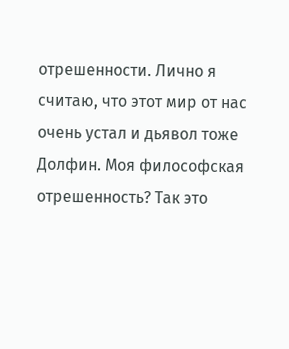отрешенности. Лично я считаю, что этот мир от нас очень устал и дьявол тоже
Долфин. Моя философская отрешенность? Так это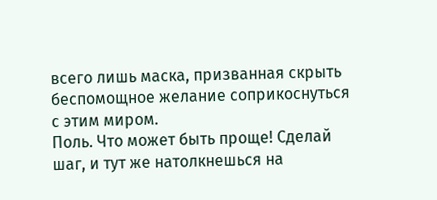всего лишь маска, призванная скрыть беспомощное желание соприкоснуться с этим миром.
Поль. Что может быть проще! Сделай шаг, и тут же натолкнешься на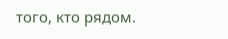того, кто рядом.